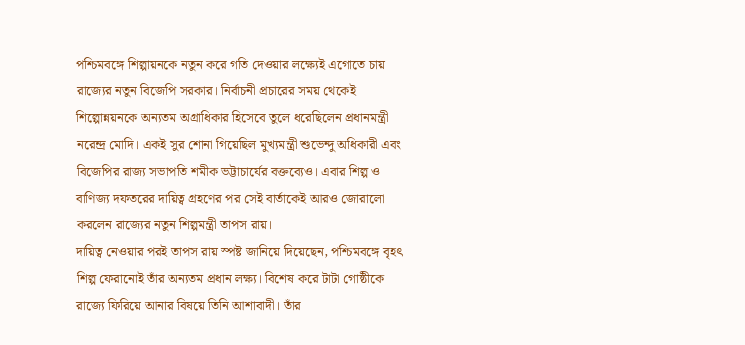পশ্চিমবঙ্গে শিল্পায়নকে নতুন করে গতি দেওয়ার লক্ষ্যেই এগোতে চায় রাজ্যের নতুন বিজেপি সরকার। নির্বাচনী প্রচারের সময় থেকেই শিল্পোন্নয়নকে অন্যতম অগ্রাধিকার হিসেবে তুলে ধরেছিলেন প্রধানমন্ত্রী নরেন্দ্র মোদি। একই সুর শোনা গিয়েছিল মুখ্যমন্ত্রী শুভেন্দু অধিকারী এবং বিজেপির রাজ্য সভাপতি শমীক ভট্টাচার্যের বক্তব্যেও। এবার শিল্প ও বাণিজ্য দফতরের দায়িত্ব গ্রহণের পর সেই বার্তাকেই আরও জোরালো করলেন রাজ্যের নতুন শিল্পমন্ত্রী তাপস রায়।
দায়িত্ব নেওয়ার পরই তাপস রায় স্পষ্ট জানিয়ে দিয়েছেন, পশ্চিমবঙ্গে বৃহৎ শিল্প ফেরানোই তাঁর অন্যতম প্রধান লক্ষ্য। বিশেষ করে টাটা গোষ্ঠীকে রাজ্যে ফিরিয়ে আনার বিষয়ে তিনি আশাবাদী। তাঁর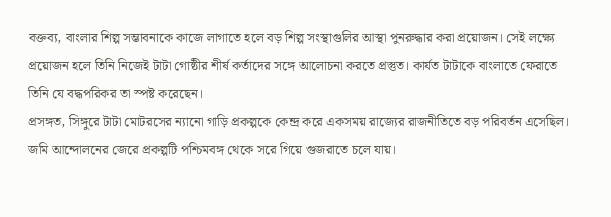বক্তব্য, বাংলার শিল্প সম্ভাবনাকে কাজে লাগাতে হলে বড় শিল্প সংস্থাগুলির আস্থা পুনরুদ্ধার করা প্রয়োজন। সেই লক্ষ্যে প্রয়োজন হলে তিনি নিজেই টাটা গোষ্ঠীর শীর্ষ কর্তাদের সঙ্গে আলোচনা করতে প্রস্তুত। কার্যত টাটাকে বাংলাতে ফেরাতে তিনি যে বদ্ধপরিকর তা স্পষ্ট করেছেন।
প্রসঙ্গত, সিঙ্গুরে টাটা মোটরসের ন্যানো গাড়ি প্রকল্পকে কেন্দ্র করে একসময় রাজ্যের রাজনীতিতে বড় পরিবর্তন এসেছিল। জমি আন্দোলনের জেরে প্রকল্পটি পশ্চিমবঙ্গ থেকে সরে গিয়ে গুজরাতে চলে যায়।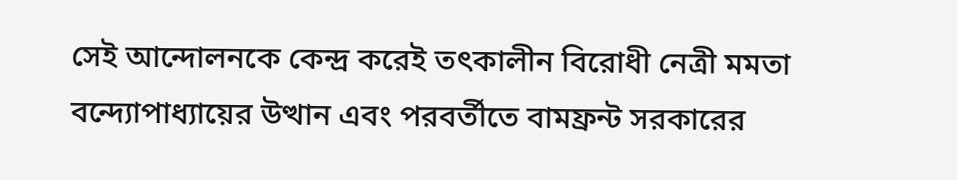সেই আন্দোলনকে কেন্দ্র করেই তৎকালীন বিরোধী নেত্রী মমতা বন্দ্যোপাধ্যায়ের উত্থান এবং পরবর্তীতে বামফ্রন্ট সরকারের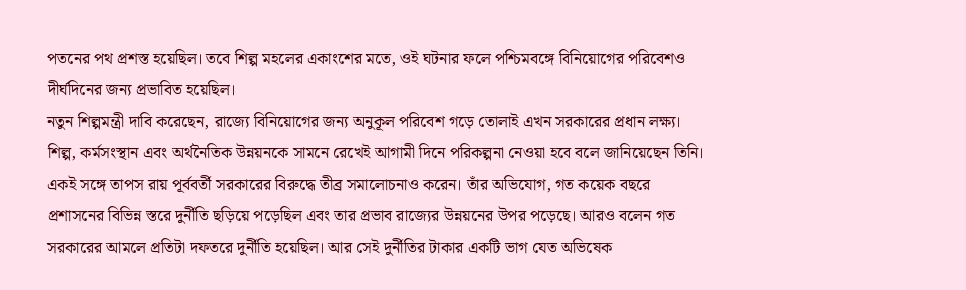পতনের পথ প্রশস্ত হয়েছিল। তবে শিল্প মহলের একাংশের মতে, ওই ঘটনার ফলে পশ্চিমবঙ্গে বিনিয়োগের পরিবেশও দীর্ঘদিনের জন্য প্রভাবিত হয়েছিল।
নতুন শিল্পমন্ত্রী দাবি করেছেন, রাজ্যে বিনিয়োগের জন্য অনুকূল পরিবেশ গড়ে তোলাই এখন সরকারের প্রধান লক্ষ্য। শিল্প, কর্মসংস্থান এবং অর্থনৈতিক উন্নয়নকে সামনে রেখেই আগামী দিনে পরিকল্পনা নেওয়া হবে বলে জানিয়েছেন তিনি।
একই সঙ্গে তাপস রায় পূর্ববর্তী সরকারের বিরুদ্ধে তীব্র সমালোচনাও করেন। তাঁর অভিযোগ, গত কয়েক বছরে প্রশাসনের বিভিন্ন স্তরে দুর্নীতি ছড়িয়ে পড়েছিল এবং তার প্রভাব রাজ্যের উন্নয়নের উপর পড়েছে। আরও বলেন গত সরকারের আমলে প্রতিটা দফতরে দুর্নীতি হয়েছিল। আর সেই দুর্নীতির টাকার একটি ভাগ যেত অভিষেক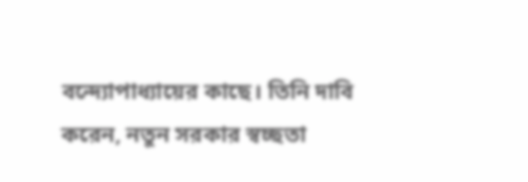বন্দ্যোপাধ্যায়ের কাছে। তিনি দাবি করেন, নতুন সরকার স্বচ্ছতা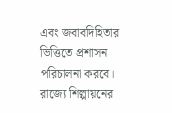এবং জবাবদিহিতার ভিত্তিতে প্রশাসন পরিচালনা করবে।
রাজ্যে শিল্পায়নের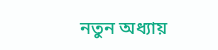নতুন অধ্যায়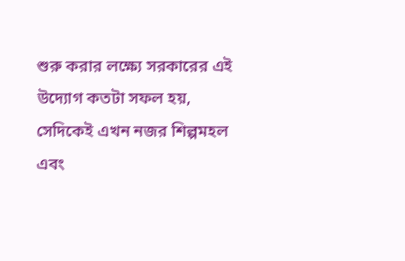শুরু করার লক্ষ্যে সরকারের এই উদ্যোগ কতটা সফল হয়, সেদিকেই এখন নজর শিল্পমহল এবং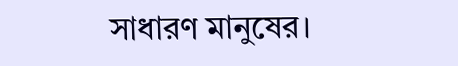সাধারণ মানুষের।